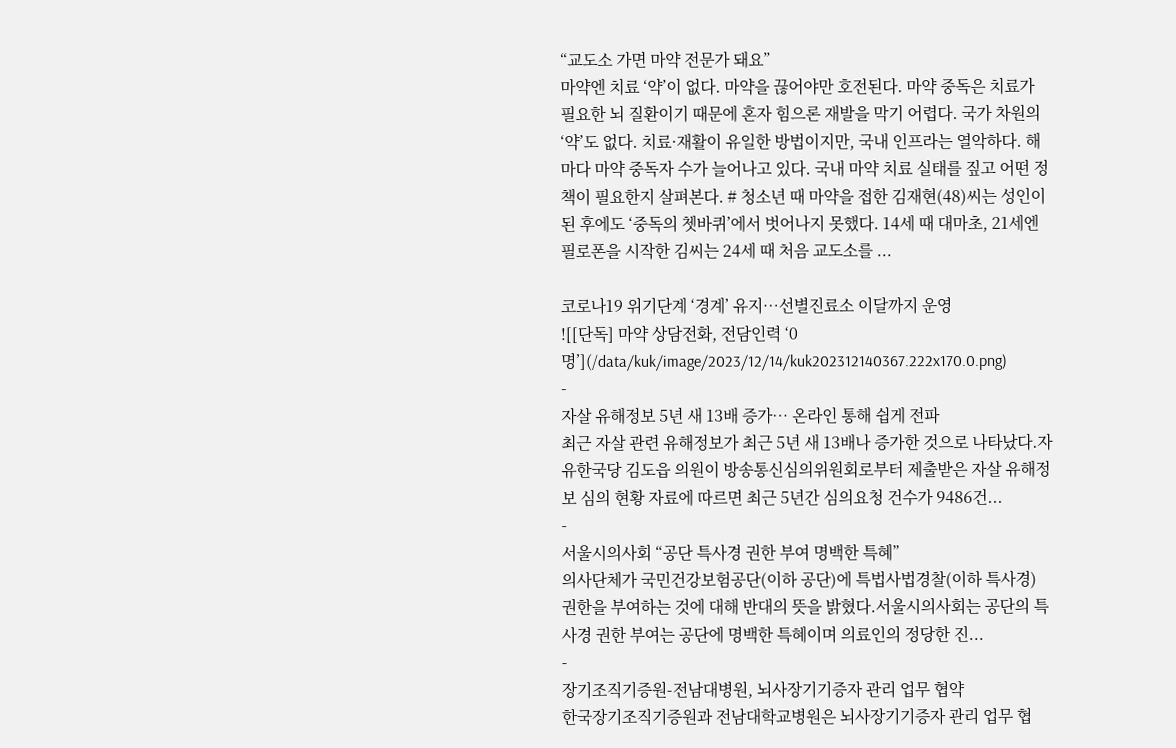“교도소 가면 마약 전문가 돼요”
마약엔 치료 ‘약’이 없다. 마약을 끊어야만 호전된다. 마약 중독은 치료가 필요한 뇌 질환이기 때문에 혼자 힘으론 재발을 막기 어렵다. 국가 차원의 ‘약’도 없다. 치료·재활이 유일한 방법이지만, 국내 인프라는 열악하다. 해마다 마약 중독자 수가 늘어나고 있다. 국내 마약 치료 실태를 짚고 어떤 정책이 필요한지 살펴본다. # 청소년 때 마약을 접한 김재현(48)씨는 성인이 된 후에도 ‘중독의 쳇바퀴’에서 벗어나지 못했다. 14세 때 대마초, 21세엔 필로폰을 시작한 김씨는 24세 때 처음 교도소를 ...

코로나19 위기단계 ‘경계’ 유지…선별진료소 이달까지 운영
![[단독] 마약 상담전화, 전담인력 ‘0명’](/data/kuk/image/2023/12/14/kuk202312140367.222x170.0.png)
-
자살 유해정보 5년 새 13배 증가… 온라인 통해 쉽게 전파
최근 자살 관련 유해정보가 최근 5년 새 13배나 증가한 것으로 나타났다.자유한국당 김도읍 의원이 방송통신심의위원회로부터 제출받은 자살 유해정보 심의 현황 자료에 따르면 최근 5년간 심의요청 건수가 9486건...
-
서울시의사회 “공단 특사경 권한 부여 명백한 특혜”
의사단체가 국민건강보험공단(이하 공단)에 특법사법경찰(이하 특사경) 권한을 부여하는 것에 대해 반대의 뜻을 밝혔다.서울시의사회는 공단의 특사경 권한 부여는 공단에 명백한 특혜이며 의료인의 정당한 진...
-
장기조직기증원-전남대병원, 뇌사장기기증자 관리 업무 협약
한국장기조직기증원과 전남대학교병원은 뇌사장기기증자 관리 업무 협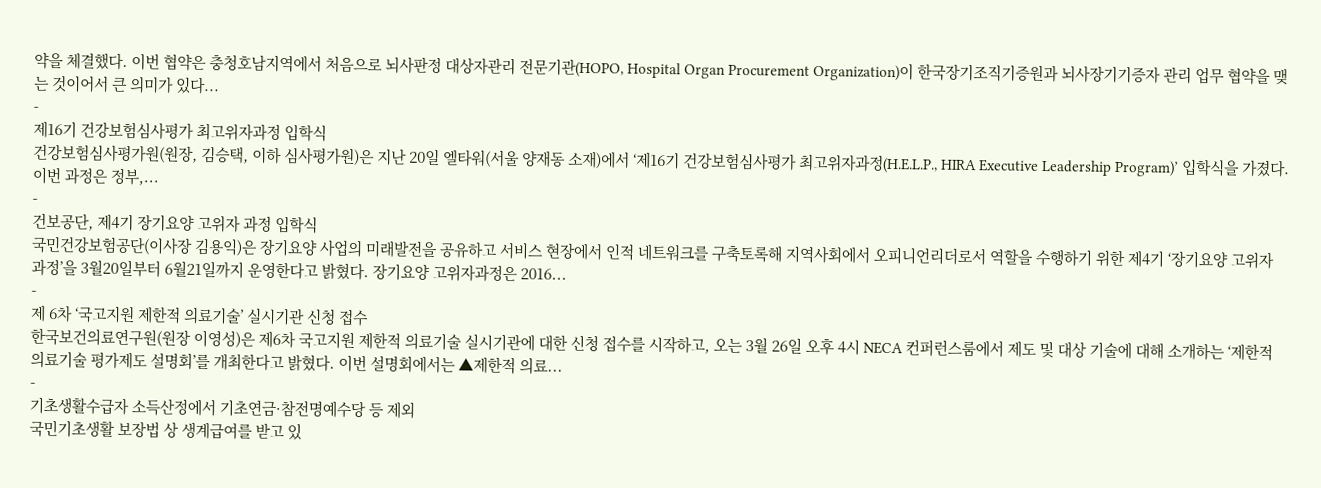약을 체결했다. 이번 협약은 충청호남지역에서 처음으로 뇌사판정 대상자관리 전문기관(HOPO, Hospital Organ Procurement Organization)이 한국장기조직기증원과 뇌사장기기증자 관리 업무 협약을 맺는 것이어서 큰 의미가 있다...
-
제16기 건강보험심사평가 최고위자과정 입학식
건강보험심사평가원(원장, 김승택, 이하 심사평가원)은 지난 20일 엘타워(서울 양재동 소재)에서 ‘제16기 건강보험심사평가 최고위자과정(H.E.L.P., HIRA Executive Leadership Program)’ 입학식을 가졌다. 이번 과정은 정부,...
-
건보공단, 제4기 장기요양 고위자 과정 입학식
국민건강보험공단(이사장 김용익)은 장기요양 사업의 미래발전을 공유하고 서비스 현장에서 인적 네트워크를 구축토록해 지역사회에서 오피니언리더로서 역할을 수행하기 위한 제4기 ‘장기요양 고위자 과정’을 3월20일부터 6월21일까지 운영한다고 밝혔다. 장기요양 고위자과정은 2016...
-
제 6차 ‘국고지원 제한적 의료기술’ 실시기관 신청 접수
한국보건의료연구원(원장 이영성)은 제6차 국고지원 제한적 의료기술 실시기관에 대한 신청 접수를 시작하고, 오는 3월 26일 오후 4시 NECA 컨퍼런스룸에서 제도 및 대상 기술에 대해 소개하는 ‘제한적 의료기술 평가제도 설명회’를 개최한다고 밝혔다. 이번 설명회에서는 ▲제한적 의료...
-
기초생활수급자 소득산정에서 기초연금·참전명예수당 등 제외
국민기초생활 보장법 상 생계급여를 받고 있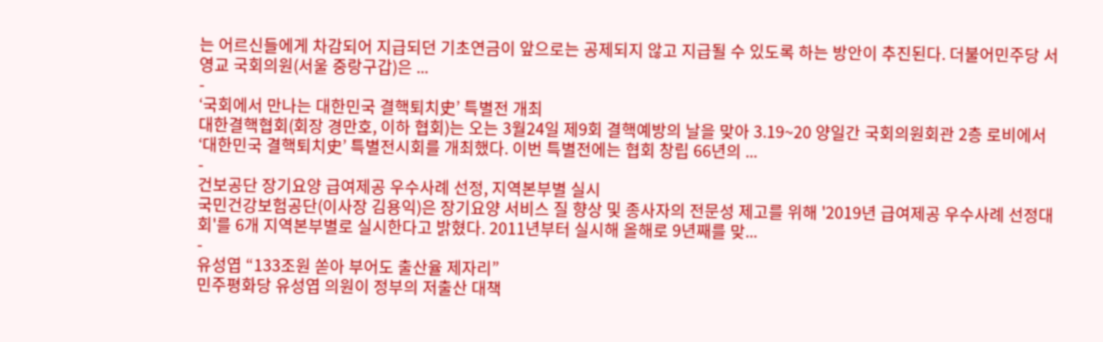는 어르신들에게 차감되어 지급되던 기초연금이 앞으로는 공제되지 않고 지급될 수 있도록 하는 방안이 추진된다. 더불어민주당 서영교 국회의원(서울 중랑구갑)은 ...
-
‘국회에서 만나는 대한민국 결핵퇴치史’ 특별전 개최
대한결핵협회(회장 경만호, 이하 협회)는 오는 3월24일 제9회 결핵예방의 날을 맞아 3.19~20 양일간 국회의원회관 2층 로비에서 ‘대한민국 결핵퇴치史’ 특별전시회를 개최했다. 이번 특별전에는 협회 창립 66년의 ...
-
건보공단 장기요양 급여제공 우수사례 선정, 지역본부별 실시
국민건강보험공단(이사장 김용익)은 장기요양 서비스 질 향상 및 종사자의 전문성 제고를 위해 '2019년 급여제공 우수사례 선정대회'를 6개 지역본부별로 실시한다고 밝혔다. 2011년부터 실시해 올해로 9년째를 맞...
-
유성엽 “133조원 쏟아 부어도 출산율 제자리”
민주평화당 유성엽 의원이 정부의 저출산 대책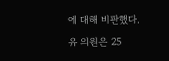에 대해 비판했다. 유 의원은 25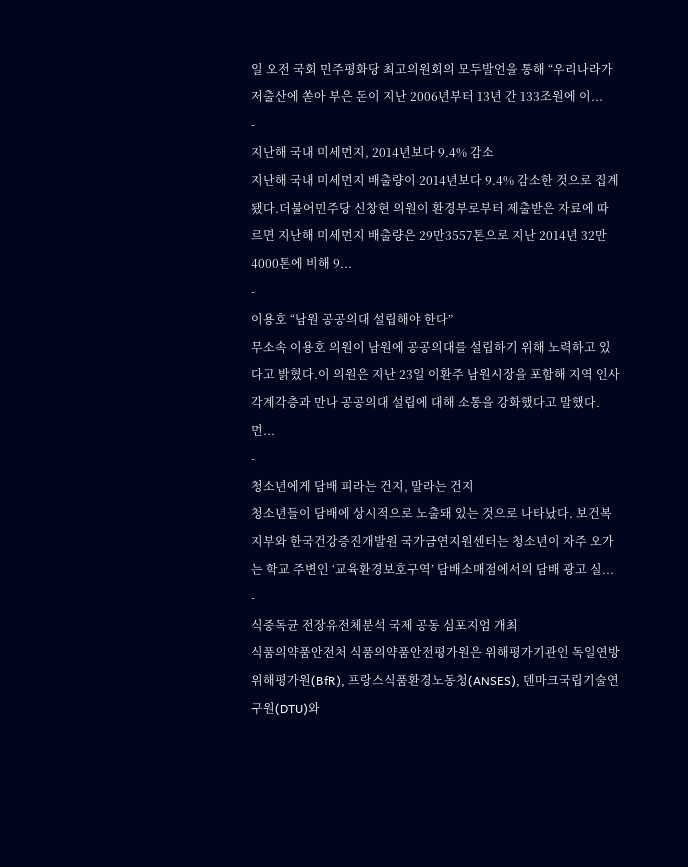일 오전 국회 민주평화당 최고의원회의 모두발언을 통해 “우리나라가 저출산에 쏟아 부은 돈이 지난 2006년부터 13년 간 133조원에 이...
-
지난해 국내 미세먼지, 2014년보다 9.4% 감소
지난해 국내 미세먼지 배출량이 2014년보다 9.4% 감소한 것으로 집계됐다.더불어민주당 신창현 의원이 환경부로부터 제출받은 자료에 따르면 지난해 미세먼지 배출량은 29만3557톤으로 지난 2014년 32만4000톤에 비해 9...
-
이용호 “남원 공공의대 설립해야 한다”
무소속 이용호 의원이 남원에 공공의대를 설립하기 위해 노력하고 있다고 밝혔다.이 의원은 지난 23일 이환주 남원시장을 포함해 지역 인사 각계각층과 만나 공공의대 설립에 대해 소통을 강화했다고 말했다. 먼...
-
청소년에게 담배 피라는 건지, 말라는 건지
청소년들이 담배에 상시적으로 노출돼 있는 것으로 나타났다. 보건복지부와 한국건강증진개발원 국가금연지원센터는 청소년이 자주 오가는 학교 주변인 ‘교육환경보호구역’ 담배소매점에서의 담배 광고 실...
-
식중독균 전장유전체분석 국제 공동 심포지엄 개최
식품의약품안전처 식품의약품안전평가원은 위해평가기관인 독일연방위해평가원(BfR), 프랑스식품환경노동청(ANSES), 덴마크국립기술연구원(DTU)와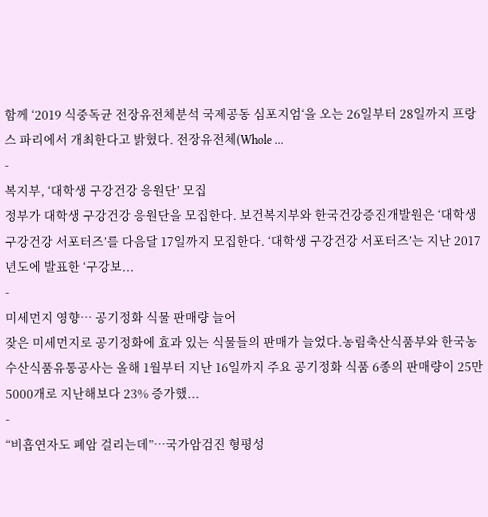함께 ‘2019 식중독균 전장유전체분석 국제공동 심포지엄‘을 오는 26일부터 28일까지 프랑스 파리에서 개최한다고 밝혔다. 전장유전체(Whole ...
-
복지부, ‘대학생 구강건강 응원단’ 모집
정부가 대학생 구강건강 응원단을 모집한다. 보건복지부와 한국건강증진개발원은 ‘대학생 구강건강 서포터즈’를 다음달 17일까지 모집한다. ‘대학생 구강건강 서포터즈’는 지난 2017년도에 발표한 ‘구강보...
-
미세먼지 영향… 공기정화 식물 판매량 늘어
잦은 미세먼지로 공기정화에 효과 있는 식물들의 판매가 늘었다.농림축산식품부와 한국농수산식품유통공사는 올해 1월부터 지난 16일까지 주요 공기정화 식품 6종의 판매량이 25만5000개로 지난해보다 23% 증가했...
-
“비흡연자도 폐암 걸리는데”…국가암검진 형평성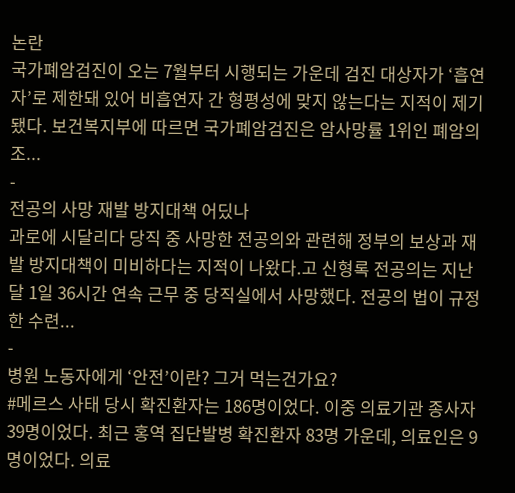논란
국가폐암검진이 오는 7월부터 시행되는 가운데 검진 대상자가 ‘흡연자’로 제한돼 있어 비흡연자 간 형평성에 맞지 않는다는 지적이 제기됐다. 보건복지부에 따르면 국가폐암검진은 암사망률 1위인 폐암의 조...
-
전공의 사망 재발 방지대책 어딨나
과로에 시달리다 당직 중 사망한 전공의와 관련해 정부의 보상과 재발 방지대책이 미비하다는 지적이 나왔다.고 신형록 전공의는 지난달 1일 36시간 연속 근무 중 당직실에서 사망했다. 전공의 법이 규정한 수련...
-
병원 노동자에게 ‘안전’이란? 그거 먹는건가요?
#메르스 사태 당시 확진환자는 186명이었다. 이중 의료기관 종사자 39명이었다. 최근 홍역 집단발병 확진환자 83명 가운데, 의료인은 9명이었다. 의료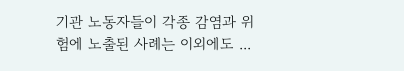기관 노동자들이 각종 감염과 위험에 노출된 사례는 이외에도 ...